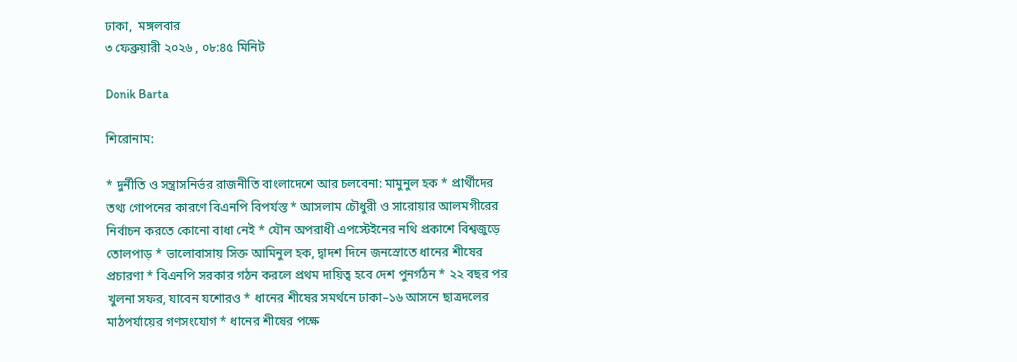ঢাকা,  মঙ্গলবার
৩ ফেব্রুয়ারী ২০২৬ , ০৮:৪৫ মিনিট

Donik Barta

শিরোনাম:

* দুর্নীতি ও সন্ত্রাসনির্ভর রাজনীতি বাংলাদেশে আর চলবেনা: মামুনুল হক * প্রার্থীদের তথ্য গোপনের কারণে বিএনপি বিপর্যস্ত * আসলাম চৌধুরী ও সারোয়ার আলমগীরের নির্বাচন করতে কোনো বাধা নেই * যৌন অপরাধী এপস্টেইনের নথি প্রকাশে বিশ্বজুড়ে তোলপাড় * ভালোবাসায় সিক্ত আমিনুল হক, দ্বাদশ দিনে জনস্রোতে ধানের শীষের প্রচারণা * বিএনপি সরকার গঠন করলে প্রথম দায়িত্ব হবে দেশ পুনর্গঠন * ২২ বছর পর খুলনা সফর, যাবেন যশোরও * ধানের শীষের সমর্থনে ঢাকা–১৬ আসনে ছাত্রদলের মাঠপর্যায়ের গণসংযোগ * ধানের শীষের পক্ষে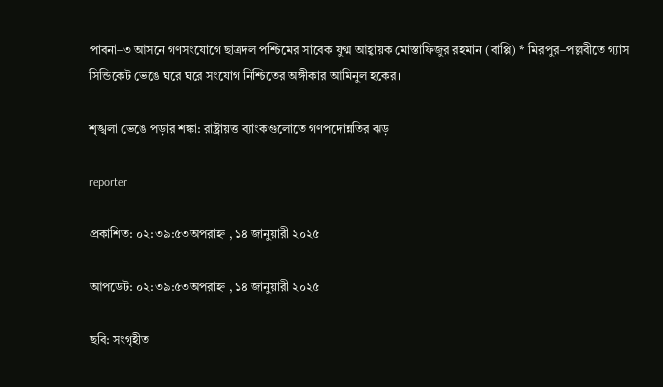পাবনা–৩ আসনে গণসংযোগে ছাত্রদল পশ্চিমের সাবেক যুগ্ম আহ্বায়ক মোস্তাফিজুর রহমান (বাপ্পি) * মিরপুর–পল্লবীতে গ্যাস সিন্ডিকেট ভেঙে ঘরে ঘরে সংযোগ নিশ্চিতের অঙ্গীকার আমিনুল হকের।

শৃঙ্খলা ভেঙে পড়ার শঙ্কা: রাষ্ট্রায়ত্ত ব্যাংকগুলোতে গণপদোন্নতির ঝড়

reporter

প্রকাশিত: ০২:৩৯:৫৩অপরাহ্ন , ১৪ জানুয়ারী ২০২৫

আপডেট: ০২:৩৯:৫৩অপরাহ্ন , ১৪ জানুয়ারী ২০২৫

ছবি: সংগৃহীত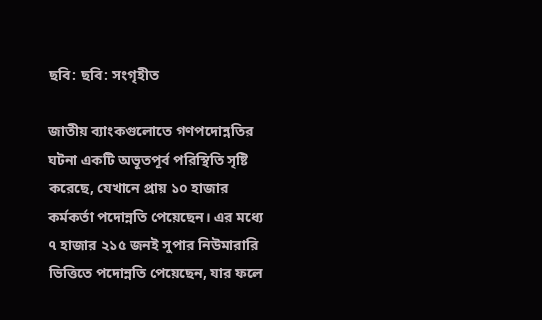ছবি: ছবি: সংগৃহীত

জাতীয় ব্যাংকগুলোতে গণপদোন্নতির ঘটনা একটি অভূতপূর্ব পরিস্থিতি সৃষ্টি করেছে, যেখানে প্রায় ১০ হাজার কর্মকর্তা পদোন্নতি পেয়েছেন। এর মধ্যে ৭ হাজার ২১৫ জনই সুপার নিউমারারি ভিত্তিতে পদোন্নতি পেয়েছেন, যার ফলে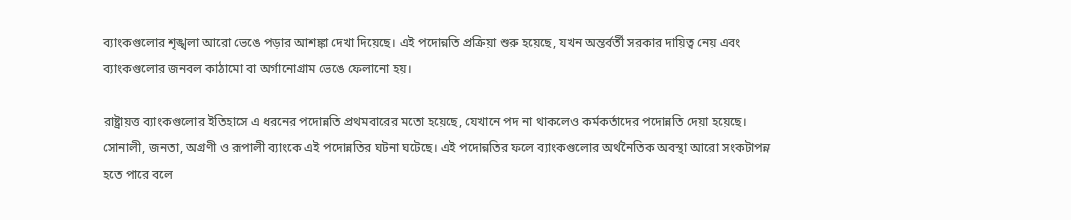ব্যাংকগুলোর শৃঙ্খলা আরো ভেঙে পড়ার আশঙ্কা দেখা দিয়েছে। এই পদোন্নতি প্রক্রিয়া শুরু হয়েছে, যখন অন্তর্বর্তী সরকার দায়িত্ব নেয় এবং ব্যাংকগুলোর জনবল কাঠামো বা অর্গানোগ্রাম ভেঙে ফেলানো হয়।

রাষ্ট্রায়ত্ত ব্যাংকগুলোর ইতিহাসে এ ধরনের পদোন্নতি প্রথমবারের মতো হয়েছে, যেখানে পদ না থাকলেও কর্মকর্তাদের পদোন্নতি দেয়া হয়েছে। সোনালী, জনতা, অগ্রণী ও রূপালী ব্যাংকে এই পদোন্নতির ঘটনা ঘটেছে। এই পদোন্নতির ফলে ব্যাংকগুলোর অর্থনৈতিক অবস্থা আরো সংকটাপন্ন হতে পারে বলে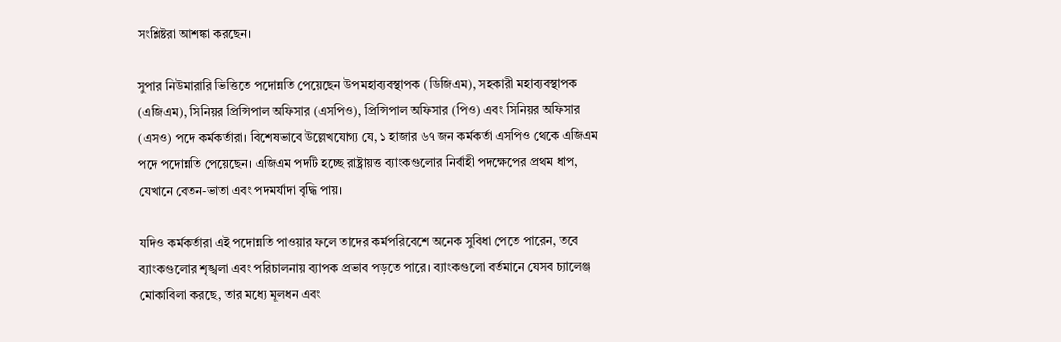সংশ্লিষ্টরা আশঙ্কা করছেন।

সুপার নিউমারারি ভিত্তিতে পদোন্নতি পেয়েছেন উপমহাব্যবস্থাপক (ডিজিএম), সহকারী মহাব্যবস্থাপক (এজিএম), সিনিয়র প্রিন্সিপাল অফিসার (এসপিও), প্রিন্সিপাল অফিসার (পিও) এবং সিনিয়র অফিসার (এসও) পদে কর্মকর্তারা। বিশেষভাবে উল্লেখযোগ্য যে, ১ হাজার ৬৭ জন কর্মকর্তা এসপিও থেকে এজিএম পদে পদোন্নতি পেয়েছেন। এজিএম পদটি হচ্ছে রাষ্ট্রায়ত্ত ব্যাংকগুলোর নির্বাহী পদক্ষেপের প্রথম ধাপ, যেখানে বেতন-ভাতা এবং পদমর্যাদা বৃদ্ধি পায়।

যদিও কর্মকর্তারা এই পদোন্নতি পাওয়ার ফলে তাদের কর্মপরিবেশে অনেক সুবিধা পেতে পারেন, তবে ব্যাংকগুলোর শৃঙ্খলা এবং পরিচালনায় ব্যাপক প্রভাব পড়তে পারে। ব্যাংকগুলো বর্তমানে যেসব চ্যালেঞ্জ মোকাবিলা করছে, তার মধ্যে মূলধন এবং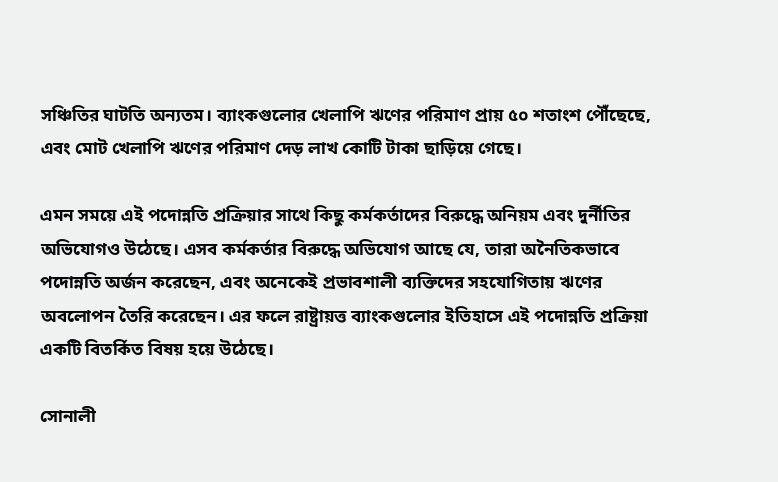সঞ্চিতির ঘাটতি অন্যতম। ব্যাংকগুলোর খেলাপি ঋণের পরিমাণ প্রায় ৫০ শতাংশ পৌঁছেছে, এবং মোট খেলাপি ঋণের পরিমাণ দেড় লাখ কোটি টাকা ছাড়িয়ে গেছে।

এমন সময়ে এই পদোন্নতি প্রক্রিয়ার সাথে কিছু কর্মকর্তাদের বিরুদ্ধে অনিয়ম এবং দুর্নীতির অভিযোগও উঠেছে। এসব কর্মকর্তার বিরুদ্ধে অভিযোগ আছে যে, তারা অনৈতিকভাবে পদোন্নতি অর্জন করেছেন, এবং অনেকেই প্রভাবশালী ব্যক্তিদের সহযোগিতায় ঋণের অবলোপন তৈরি করেছেন। এর ফলে রাষ্ট্রায়ত্ত ব্যাংকগুলোর ইতিহাসে এই পদোন্নতি প্রক্রিয়া একটি বিতর্কিত বিষয় হয়ে উঠেছে।

সোনালী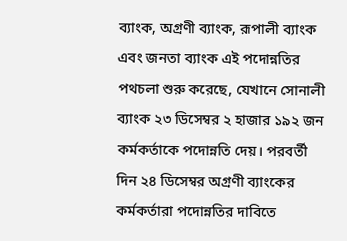ব্যাংক, অগ্রণী ব্যাংক, রূপালী ব্যাংক এবং জনতা ব্যাংক এই পদোন্নতির পথচলা শুরু করেছে, যেখানে সোনালী ব্যাংক ২৩ ডিসেম্বর ২ হাজার ১৯২ জন কর্মকর্তাকে পদোন্নতি দেয়। পরবর্তী দিন ২৪ ডিসেম্বর অগ্রণী ব্যাংকের কর্মকর্তারা পদোন্নতির দাবিতে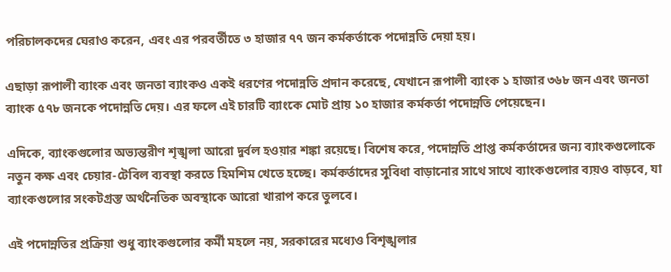পরিচালকদের ঘেরাও করেন, এবং এর পরবর্তীতে ৩ হাজার ৭৭ জন কর্মকর্তাকে পদোন্নতি দেয়া হয়।

এছাড়া রূপালী ব্যাংক এবং জনতা ব্যাংকও একই ধরণের পদোন্নতি প্রদান করেছে, যেখানে রূপালী ব্যাংক ১ হাজার ৩৬৮ জন এবং জনতা ব্যাংক ৫৭৮ জনকে পদোন্নতি দেয়। এর ফলে এই চারটি ব্যাংকে মোট প্রায় ১০ হাজার কর্মকর্তা পদোন্নতি পেয়েছেন।

এদিকে, ব্যাংকগুলোর অভ্যন্তরীণ শৃঙ্খলা আরো দুর্বল হওয়ার শঙ্কা রয়েছে। বিশেষ করে, পদোন্নতি প্রাপ্ত কর্মকর্তাদের জন্য ব্যাংকগুলোকে নতুন কক্ষ এবং চেয়ার-টেবিল ব্যবস্থা করতে হিমশিম খেতে হচ্ছে। কর্মকর্তাদের সুবিধা বাড়ানোর সাথে সাথে ব্যাংকগুলোর ব্যয়ও বাড়বে, যা ব্যাংকগুলোর সংকটগ্রস্ত অর্থনৈতিক অবস্থাকে আরো খারাপ করে তুলবে।

এই পদোন্নতির প্রক্রিয়া শুধু ব্যাংকগুলোর কর্মী মহলে নয়, সরকারের মধ্যেও বিশৃঙ্খলার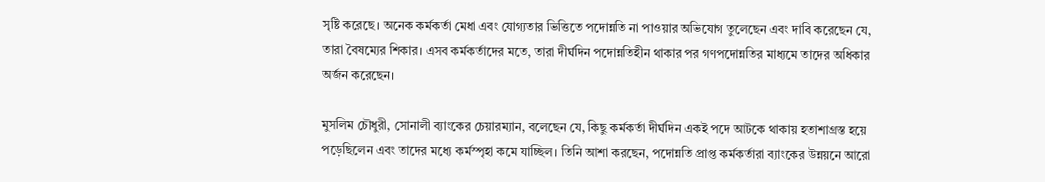সৃষ্টি করেছে। অনেক কর্মকর্তা মেধা এবং যোগ্যতার ভিত্তিতে পদোন্নতি না পাওয়ার অভিযোগ তুলেছেন এবং দাবি করেছেন যে, তারা বৈষম্যের শিকার। এসব কর্মকর্তাদের মতে, তারা দীর্ঘদিন পদোন্নতিহীন থাকার পর গণপদোন্নতির মাধ্যমে তাদের অধিকার অর্জন করেছেন।

মুসলিম চৌধুরী, সোনালী ব্যাংকের চেয়ারম্যান, বলেছেন যে, কিছু কর্মকর্তা দীর্ঘদিন একই পদে আটকে থাকায় হতাশাগ্রস্ত হয়ে পড়েছিলেন এবং তাদের মধ্যে কর্মস্পৃহা কমে যাচ্ছিল। তিনি আশা করছেন, পদোন্নতি প্রাপ্ত কর্মকর্তারা ব্যাংকের উন্নয়নে আরো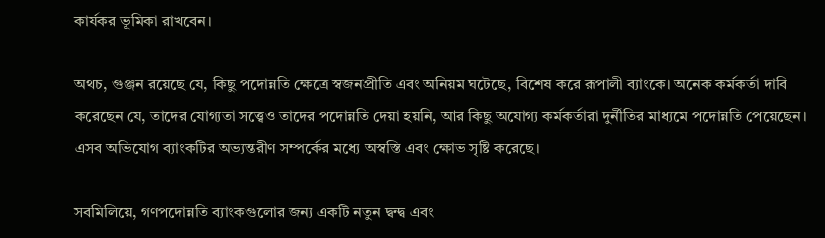কার্যকর ভূমিকা রাখবেন।

অথচ, গুঞ্জন রয়েছে যে, কিছু পদোন্নতি ক্ষেত্রে স্বজনপ্রীতি এবং অনিয়ম ঘটেছে, বিশেষ করে রূপালী ব্যাংকে। অনেক কর্মকর্তা দাবি করেছেন যে, তাদের যোগ্যতা সত্ত্বেও তাদের পদোন্নতি দেয়া হয়নি, আর কিছু অযোগ্য কর্মকর্তারা দুর্নীতির মাধ্যমে পদোন্নতি পেয়েছেন। এসব অভিযোগ ব্যাংকটির অভ্যন্তরীণ সম্পর্কের মধ্যে অস্বস্তি এবং ক্ষোভ সৃষ্টি করেছে।

সবমিলিয়ে, গণপদোন্নতি ব্যাংকগুলোর জন্য একটি নতুন দ্বন্দ্ব এবং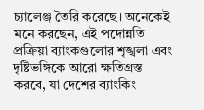চ্যালেঞ্জ তৈরি করেছে। অনেকেই মনে করছেন, এই পদোন্নতি প্রক্রিয়া ব্যাংকগুলোর শৃঙ্খলা এবং দৃষ্টিভঙ্গিকে আরো ক্ষতিগ্রস্ত করবে, যা দেশের ব্যাংকিং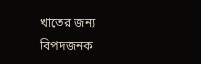খাতের জন্য বিপদজনক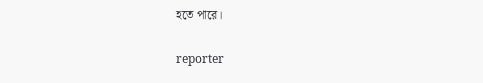হতে পারে।

reporter